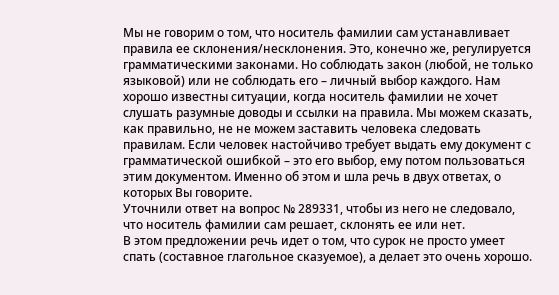Мы не говорим о том, что носитель фамилии сам устанавливает правила ее склонения/несклонения. Это, конечно же, регулируется грамматическими законами. Но соблюдать закон (любой, не только языковой) или не соблюдать его – личный выбор каждого. Нам хорошо известны ситуации, когда носитель фамилии не хочет слушать разумные доводы и ссылки на правила. Мы можем сказать, как правильно, не не можем заставить человека следовать правилам. Если человек настойчиво требует выдать ему документ с грамматической ошибкой – это его выбор, ему потом пользоваться этим документом. Именно об этом и шла речь в двух ответах, о которых Вы говорите.
Уточнили ответ на вопрос № 289331, чтобы из него не следовало, что носитель фамилии сам решает, склонять ее или нет.
В этом предложении речь идет о том, что сурок не просто умеет спать (составное глагольное сказуемое), а делает это очень хорошо.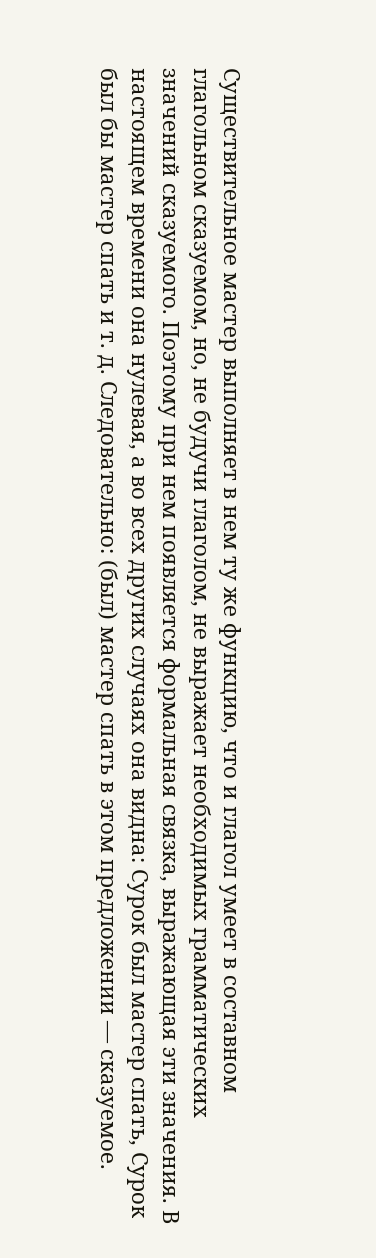Существительное мастер выполняет в нем ту же функцию, что и глагол умеет в составном глагольном сказуемом, но, не будучи глаголом, не выражает необходимых грамматических значений сказуемого. Поэтому при нем появляется формальная связка, выражающая эти значения. В настоящем времени она нулевая, а во всех других случаях она видна: Сурок был мастер спать, Сурок был бы мастер спать и т. д. Следовательно: (был) мастер спать в этом предложении — сказуемое.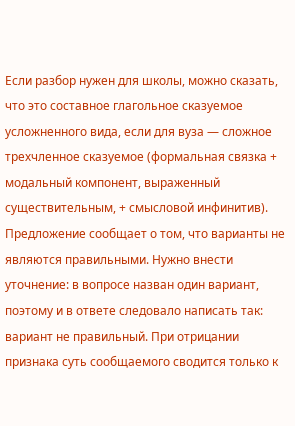Если разбор нужен для школы, можно сказать, что это составное глагольное сказуемое усложненного вида, если для вуза — сложное трехчленное сказуемое (формальная связка + модальный компонент, выраженный существительным, + смысловой инфинитив).
Предложение сообщает о том, что варианты не являются правильными. Нужно внести уточнение: в вопросе назван один вариант, поэтому и в ответе следовало написать так: вариант не правильный. При отрицании признака суть сообщаемого сводится только к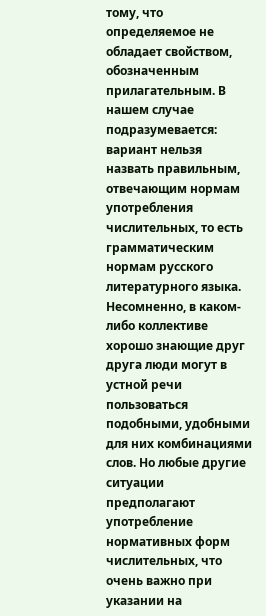тому, что определяемое не обладает свойством, обозначенным прилагательным. В нашем случае подразумевается: вариант нельзя назвать правильным, отвечающим нормам употребления числительных, то есть грамматическим нормам русского литературного языка. Несомненно, в каком-либо коллективе хорошо знающие друг друга люди могут в устной речи пользоваться подобными, удобными для них комбинациями слов. Но любые другие ситуации предполагают употребление нормативных форм числительных, что очень важно при указании на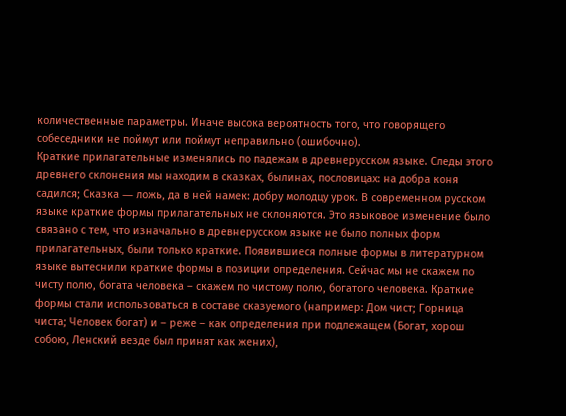количественные параметры. Иначе высока вероятность того, что говорящего собеседники не поймут или поймут неправильно (ошибочно).
Краткие прилагательные изменялись по падежам в древнерусском языке. Следы этого древнего склонения мы находим в сказках, былинах, пословицах: на добра коня садился; Сказка ― ложь, да в ней намек: добру молодцу урок. В современном русском языке краткие формы прилагательных не склоняются. Это языковое изменение было связано с тем, что изначально в древнерусском языке не было полных форм прилагательных, были только краткие. Появившиеся полные формы в литературном языке вытеснили краткие формы в позиции определения. Сейчас мы не скажем по чисту полю, богата человека – скажем по чистому полю, богатого человека. Краткие формы стали использоваться в составе сказуемого (например: Дом чист; Горница чиста; Человек богат) и – реже – как определения при подлежащем (Богат, хорош собою, Ленский везде был принят как жених),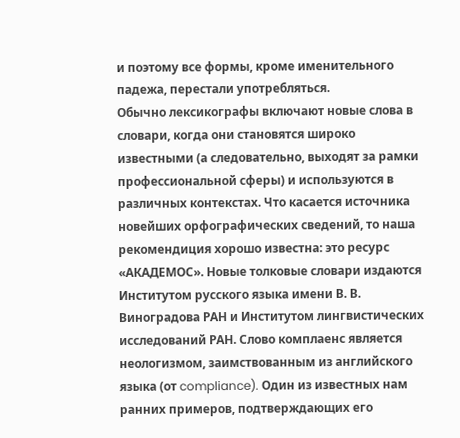и поэтому все формы, кроме именительного падежа, перестали употребляться.
Обычно лексикографы включают новые слова в словари, когда они становятся широко известными (а следовательно, выходят за рамки профессиональной сферы) и используются в различных контекстах. Что касается источника новейших орфографических сведений, то наша рекомендиция хорошо известна: это ресурс «АКАДЕМОС». Новые толковые словари издаются Институтом русского языка имени В. В. Виноградова РАН и Институтом лингвистических исследований РАН. Слово комплаенс является неологизмом, заимствованным из английского языка (от compliance). Один из известных нам ранних примеров, подтверждающих его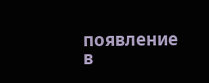появление в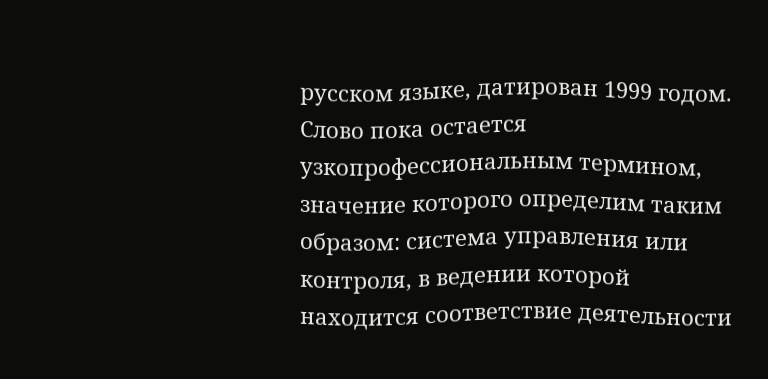русском языке, датирован 1999 годом. Слово пока остается узкопрофессиональным термином, значение которого определим таким образом: система управления или контроля, в ведении которой находится соответствие деятельности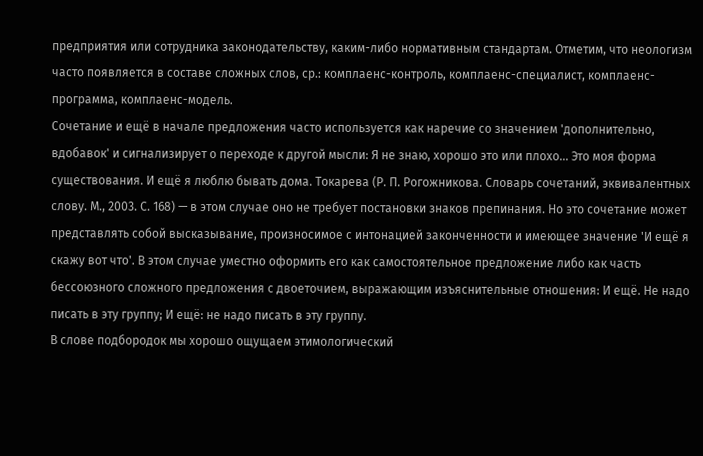предприятия или сотрудника законодательству, каким-либо нормативным стандартам. Отметим, что неологизм часто появляется в составе сложных слов, ср.: комплаенс-контроль, комплаенс-специалист, комплаенс-программа, комплаенс-модель.
Сочетание и ещё в начале предложения часто используется как наречие со значением 'дополнительно, вдобавок' и сигнализирует о переходе к другой мысли: Я не знаю, хорошо это или плохо... Это моя форма существования. И ещё я люблю бывать дома. Токарева (Р. П. Рогожникова. Словарь сочетаний, эквивалентных слову. М., 2003. С. 168) — в этом случае оно не требует постановки знаков препинания. Но это сочетание может представлять собой высказывание, произносимое с интонацией законченности и имеющее значение 'И ещё я скажу вот что'. В этом случае уместно оформить его как самостоятельное предложение либо как часть бессоюзного сложного предложения с двоеточием, выражающим изъяснительные отношения: И ещё. Не надо писать в эту группу; И ещё: не надо писать в эту группу.
В слове подбородок мы хорошо ощущаем этимологический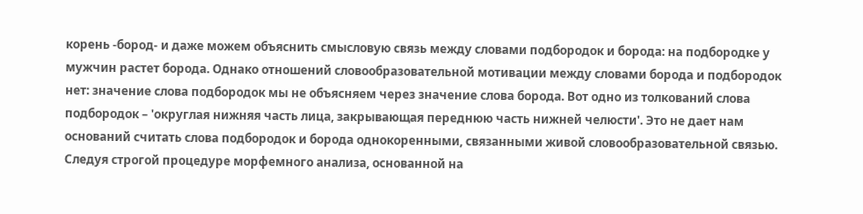корень -бород- и даже можем объяснить смысловую связь между словами подбородок и борода: на подбородке у мужчин растет борода. Однако отношений словообразовательной мотивации между словами борода и подбородок нет: значение слова подбородок мы не объясняем через значение слова борода. Вот одно из толкований слова подбородок – 'округлая нижняя часть лица, закрывающая переднюю часть нижней челюсти'. Это не дает нам оснований считать слова подбородок и борода однокоренными, связанными живой словообразовательной связью. Следуя строгой процедуре морфемного анализа, основанной на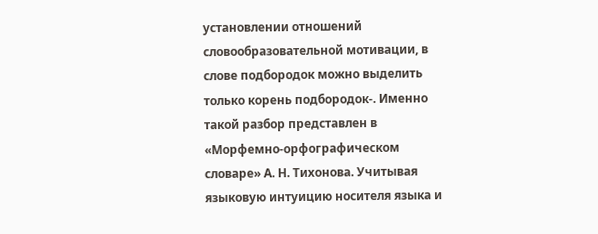установлении отношений словообразовательной мотивации, в слове подбородок можно выделить только корень подбородок-. Именно такой разбор представлен в «Морфемно-орфографическом словаре» А. Н. Тихонова. Учитывая языковую интуицию носителя языка и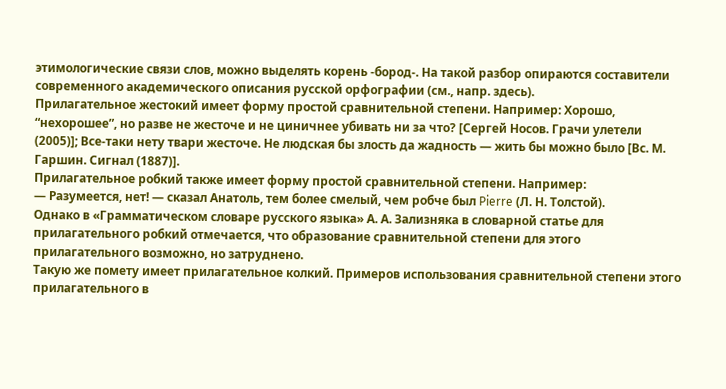этимологические связи слов, можно выделять корень -бород-. На такой разбор опираются составители современного академического описания русской орфографии (см., напр. здесь).
Прилагательное жестокий имеет форму простой сравнительной степени. Например: Хорошо, “нехорошее”, но разве не жесточе и не циничнее убивать ни за что? [Сергей Носов. Грачи улетели (2005)]; Все-таки нету твари жесточе. Не людская бы злость да жадность — жить бы можно было [Вс. М. Гаршин. Сигнал (1887)].
Прилагательное робкий также имеет форму простой сравнительной степени. Например:
— Разумеется, нет! — сказал Анатоль, тем более смелый, чем робче был Pierre (Л. Н. Толстой).
Однако в «Грамматическом словаре русского языка» А. А. Зализняка в словарной статье для прилагательного робкий отмечается, что образование сравнительной степени для этого прилагательного возможно, но затруднено.
Такую же помету имеет прилагательное колкий. Примеров использования сравнительной степени этого прилагательного в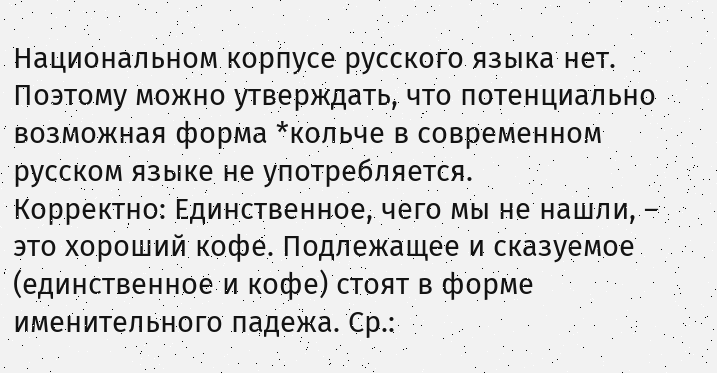Национальном корпусе русского языка нет. Поэтому можно утверждать, что потенциально возможная форма *кольче в современном русском языке не употребляется.
Корректно: Единственное, чего мы не нашли, – это хороший кофе. Подлежащее и сказуемое (единственное и кофе) стоят в форме именительного падежа. Ср.: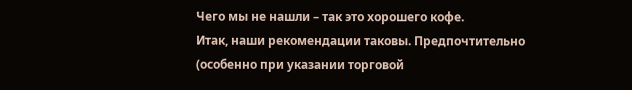Чего мы не нашли – так это хорошего кофе.
Итак, наши рекомендации таковы. Предпочтительно (особенно при указании торговой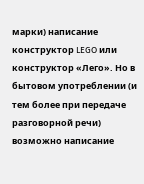марки) написание конструктор LEGO или конструктор «Лего». Но в бытовом употреблении (и тем более при передаче разговорной речи) возможно написание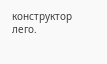конструктор лего.